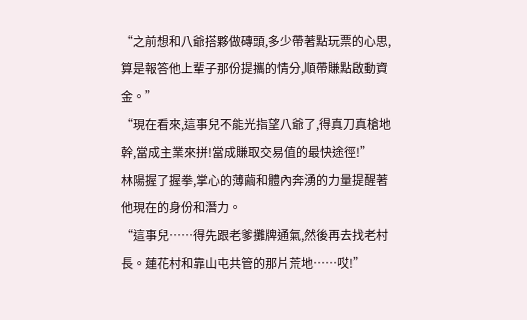“之前想和八爺搭夥做磚頭,多少帶著點玩票的心思,算是報答他上輩子那份提攜的情分,順帶賺點啟動資金。”
“現在看來,這事兒不能光指望八爺了,得真刀真槍地幹,當成主業來拼!當成賺取交易值的最快途徑!”
林陽握了握拳,掌心的薄繭和體內奔湧的力量提醒著他現在的身份和潛力。
“這事兒……得先跟老爹攤牌通氣,然後再去找老村長。蓮花村和靠山屯共管的那片荒地……哎!”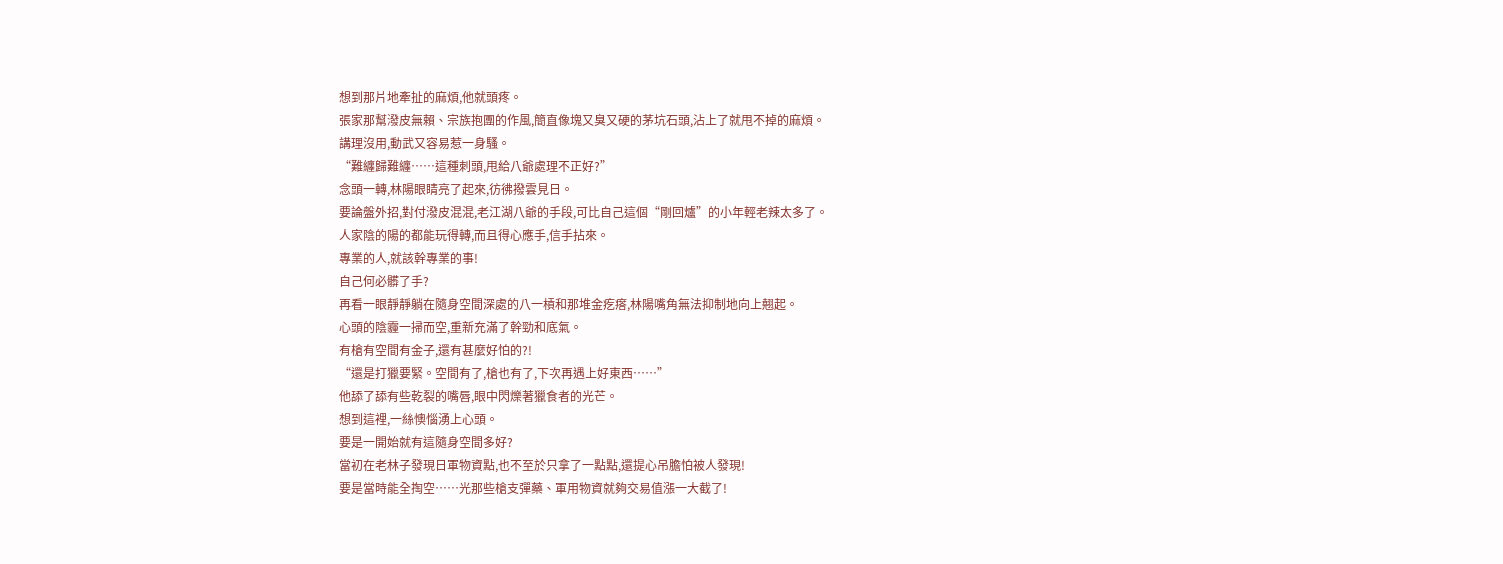想到那片地牽扯的麻煩,他就頭疼。
張家那幫潑皮無賴、宗族抱團的作風,簡直像塊又臭又硬的茅坑石頭,沾上了就甩不掉的麻煩。
講理沒用,動武又容易惹一身騷。
“難纏歸難纏……這種刺頭,甩給八爺處理不正好?”
念頭一轉,林陽眼睛亮了起來,彷彿撥雲見日。
要論盤外招,對付潑皮混混,老江湖八爺的手段,可比自己這個“剛回爐”的小年輕老辣太多了。
人家陰的陽的都能玩得轉,而且得心應手,信手拈來。
專業的人,就該幹專業的事!
自己何必髒了手?
再看一眼靜靜躺在隨身空間深處的八一槓和那堆金疙瘩,林陽嘴角無法抑制地向上翹起。
心頭的陰霾一掃而空,重新充滿了幹勁和底氣。
有槍有空間有金子,還有甚麼好怕的?!
“還是打獵要緊。空間有了,槍也有了,下次再遇上好東西……”
他舔了舔有些乾裂的嘴唇,眼中閃爍著獵食者的光芒。
想到這裡,一絲懊惱湧上心頭。
要是一開始就有這隨身空間多好?
當初在老林子發現日軍物資點,也不至於只拿了一點點,還提心吊膽怕被人發現!
要是當時能全掏空……光那些槍支彈藥、軍用物資就夠交易值漲一大截了!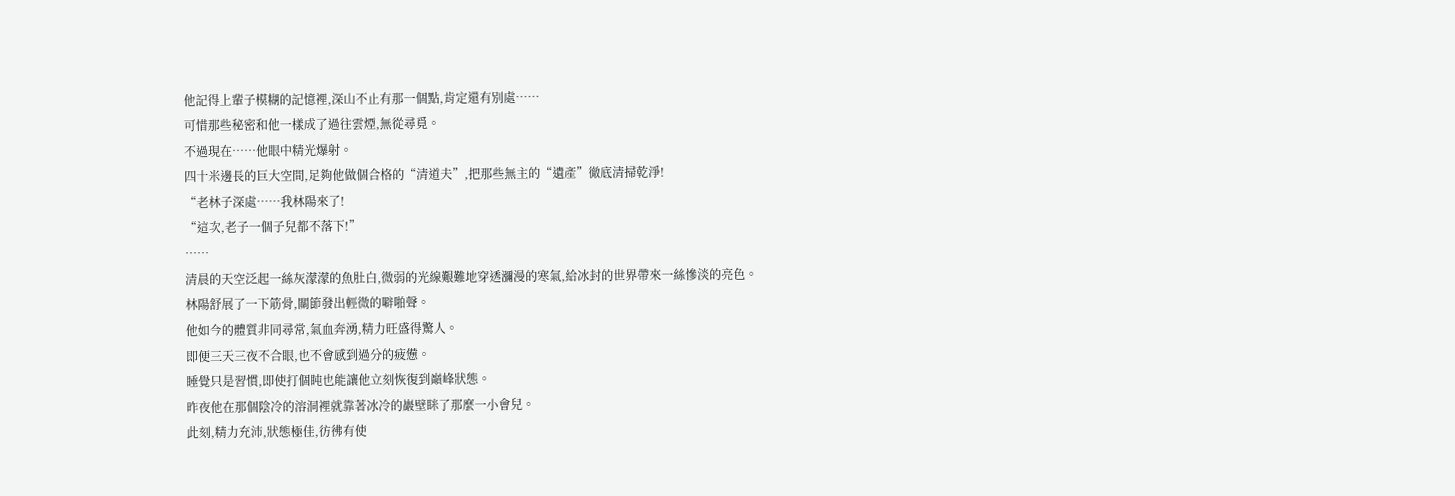他記得上輩子模糊的記憶裡,深山不止有那一個點,肯定還有別處……
可惜那些秘密和他一樣成了過往雲煙,無從尋覓。
不過現在……他眼中精光爆射。
四十米邊長的巨大空間,足夠他做個合格的“清道夫”,把那些無主的“遺產”徹底清掃乾淨!
“老林子深處……我林陽來了!
“這次,老子一個子兒都不落下!”
……
清晨的天空泛起一絲灰濛濛的魚肚白,微弱的光線艱難地穿透瀰漫的寒氣,給冰封的世界帶來一絲慘淡的亮色。
林陽舒展了一下筋骨,關節發出輕微的噼啪聲。
他如今的體質非同尋常,氣血奔湧,精力旺盛得驚人。
即便三天三夜不合眼,也不會感到過分的疲憊。
睡覺只是習慣,即使打個盹也能讓他立刻恢復到巔峰狀態。
昨夜他在那個陰冷的溶洞裡就靠著冰冷的巖壁眯了那麼一小會兒。
此刻,精力充沛,狀態極佳,彷彿有使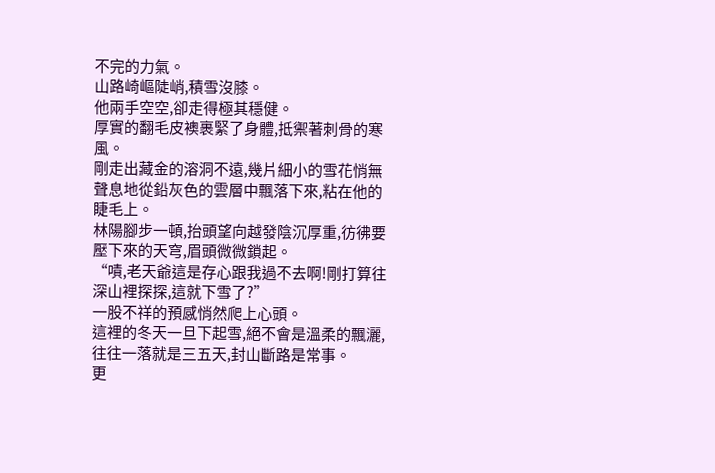不完的力氣。
山路崎嶇陡峭,積雪沒膝。
他兩手空空,卻走得極其穩健。
厚實的翻毛皮襖裹緊了身體,抵禦著刺骨的寒風。
剛走出藏金的溶洞不遠,幾片細小的雪花悄無聲息地從鉛灰色的雲層中飄落下來,粘在他的睫毛上。
林陽腳步一頓,抬頭望向越發陰沉厚重,彷彿要壓下來的天穹,眉頭微微鎖起。
“嘖,老天爺這是存心跟我過不去啊!剛打算往深山裡探探,這就下雪了?”
一股不祥的預感悄然爬上心頭。
這裡的冬天一旦下起雪,絕不會是溫柔的飄灑,往往一落就是三五天,封山斷路是常事。
更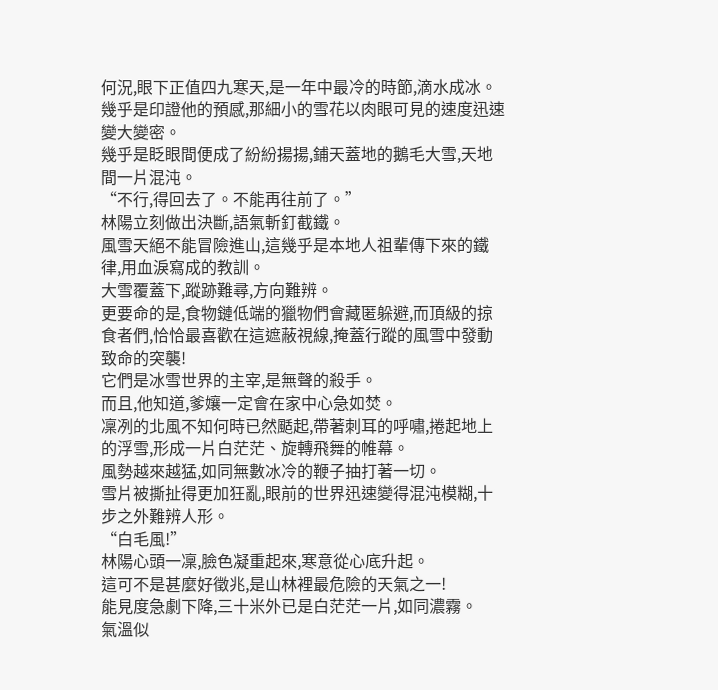何況,眼下正值四九寒天,是一年中最冷的時節,滴水成冰。
幾乎是印證他的預感,那細小的雪花以肉眼可見的速度迅速變大變密。
幾乎是眨眼間便成了紛紛揚揚,鋪天蓋地的鵝毛大雪,天地間一片混沌。
“不行,得回去了。不能再往前了。”
林陽立刻做出決斷,語氣斬釘截鐵。
風雪天絕不能冒險進山,這幾乎是本地人祖輩傳下來的鐵律,用血淚寫成的教訓。
大雪覆蓋下,蹤跡難尋,方向難辨。
更要命的是,食物鏈低端的獵物們會藏匿躲避,而頂級的掠食者們,恰恰最喜歡在這遮蔽視線,掩蓋行蹤的風雪中發動致命的突襲!
它們是冰雪世界的主宰,是無聲的殺手。
而且,他知道,爹孃一定會在家中心急如焚。
凜冽的北風不知何時已然颳起,帶著刺耳的呼嘯,捲起地上的浮雪,形成一片白茫茫、旋轉飛舞的帷幕。
風勢越來越猛,如同無數冰冷的鞭子抽打著一切。
雪片被撕扯得更加狂亂,眼前的世界迅速變得混沌模糊,十步之外難辨人形。
“白毛風!”
林陽心頭一凜,臉色凝重起來,寒意從心底升起。
這可不是甚麼好徵兆,是山林裡最危險的天氣之一!
能見度急劇下降,三十米外已是白茫茫一片,如同濃霧。
氣溫似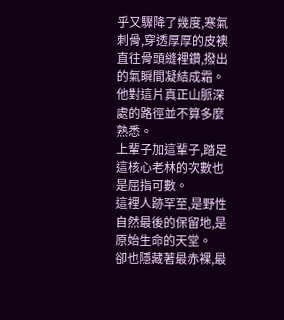乎又驟降了幾度,寒氣刺骨,穿透厚厚的皮襖直往骨頭縫裡鑽,撥出的氣瞬間凝結成霜。
他對這片真正山脈深處的路徑並不算多麼熟悉。
上輩子加這輩子,踏足這核心老林的次數也是屈指可數。
這裡人跡罕至,是野性自然最後的保留地,是原始生命的天堂。
卻也隱藏著最赤裸,最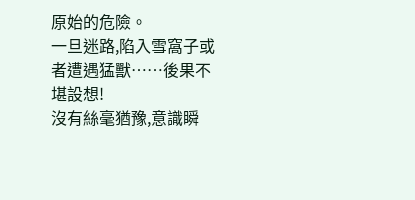原始的危險。
一旦迷路,陷入雪窩子或者遭遇猛獸……後果不堪設想!
沒有絲毫猶豫,意識瞬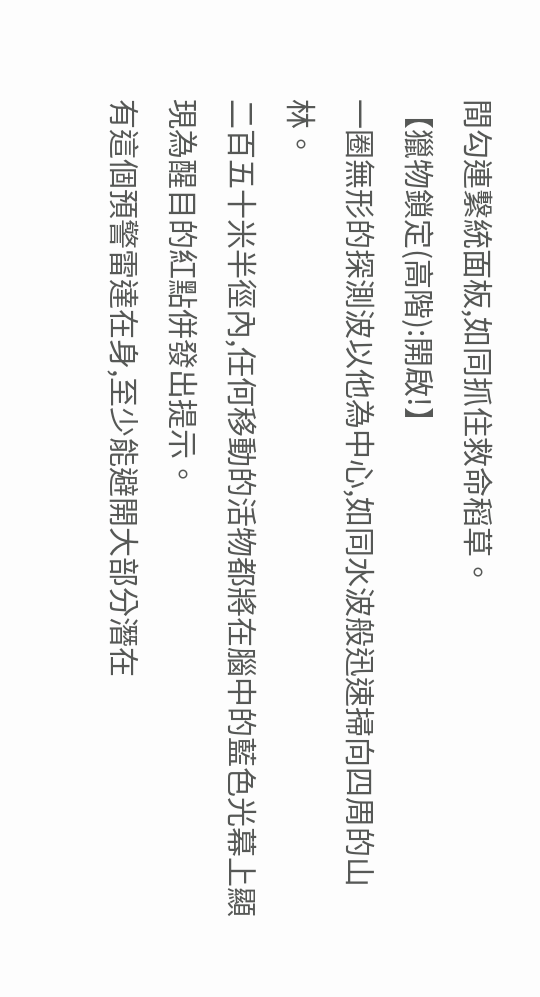間勾連繫統面板,如同抓住救命稻草。
【獵物鎖定(高階):開啟!】
一圈無形的探測波以他為中心,如同水波般迅速掃向四周的山林。
二百五十米半徑內,任何移動的活物都將在腦中的藍色光幕上顯現為醒目的紅點併發出提示。
有這個預警雷達在身,至少能避開大部分潛在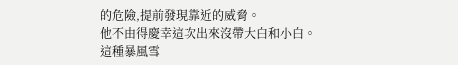的危險,提前發現靠近的威脅。
他不由得慶幸這次出來沒帶大白和小白。
這種暴風雪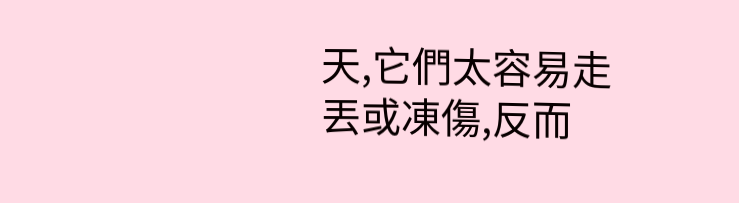天,它們太容易走丟或凍傷,反而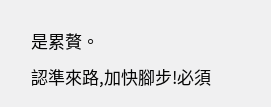是累贅。
認準來路,加快腳步!必須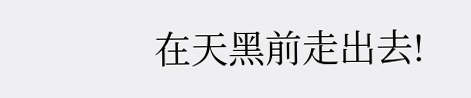在天黑前走出去!